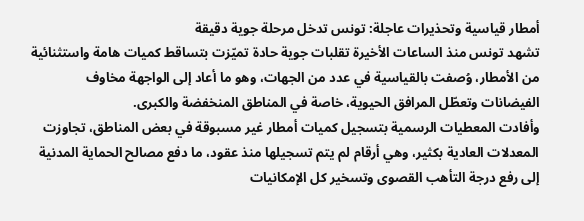أمطار قياسية وتحذيرات عاجلة: تونس تدخل مرحلة جوية دقيقة
تشهد تونس منذ الساعات الأخيرة تقلبات جوية حادة تميّزت بتساقط كميات هامة واستثنائية من الأمطار، وُصفت بالقياسية في عدد من الجهات، وهو ما أعاد إلى الواجهة مخاوف الفيضانات وتعطّل المرافق الحيوية، خاصة في المناطق المنخفضة والكبرى.
وأفادت المعطيات الرسمية بتسجيل كميات أمطار غير مسبوقة في بعض المناطق، تجاوزت المعدلات العادية بكثير، وهي أرقام لم يتم تسجيلها منذ عقود، ما دفع مصالح الحماية المدنية إلى رفع درجة التأهب القصوى وتسخير كل الإمكانيات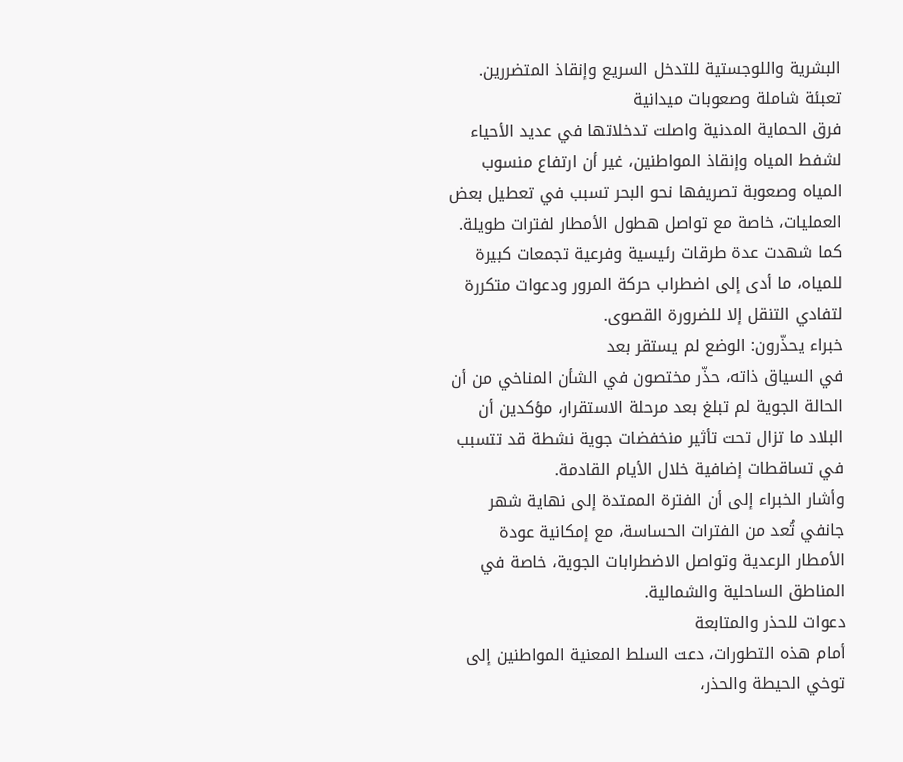البشرية واللوجستية للتدخل السريع وإنقاذ المتضررين.
تعبئة شاملة وصعوبات ميدانية
فرق الحماية المدنية واصلت تدخلاتها في عديد الأحياء لشفط المياه وإنقاذ المواطنين، غير أن ارتفاع منسوب المياه وصعوبة تصريفها نحو البحر تسبب في تعطيل بعض العمليات، خاصة مع تواصل هطول الأمطار لفترات طويلة.
كما شهدت عدة طرقات رئيسية وفرعية تجمعات كبيرة للمياه، ما أدى إلى اضطراب حركة المرور ودعوات متكررة لتفادي التنقل إلا للضرورة القصوى.
خبراء يحذّرون: الوضع لم يستقر بعد
في السياق ذاته، حذّر مختصون في الشأن المناخي من أن الحالة الجوية لم تبلغ بعد مرحلة الاستقرار، مؤكدين أن البلاد ما تزال تحت تأثير منخفضات جوية نشطة قد تتسبب في تساقطات إضافية خلال الأيام القادمة.
وأشار الخبراء إلى أن الفترة الممتدة إلى نهاية شهر جانفي تُعد من الفترات الحساسة، مع إمكانية عودة الأمطار الرعدية وتواصل الاضطرابات الجوية، خاصة في المناطق الساحلية والشمالية.
دعوات للحذر والمتابعة
أمام هذه التطورات، دعت السلط المعنية المواطنين إلى توخي الحيطة والحذر،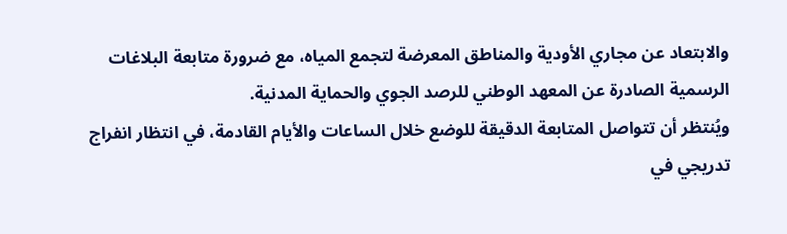والابتعاد عن مجاري الأودية والمناطق المعرضة لتجمع المياه، مع ضرورة متابعة البلاغات الرسمية الصادرة عن المعهد الوطني للرصد الجوي والحماية المدنية.
ويُنتظر أن تتواصل المتابعة الدقيقة للوضع خلال الساعات والأيام القادمة، في انتظار انفراج تدريجي في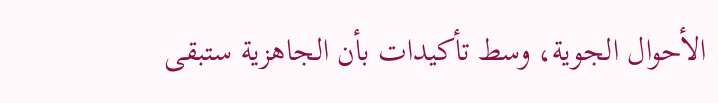الأحوال الجوية، وسط تأكيدات بأن الجاهزية ستبقى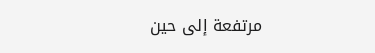مرتفعة إلى حين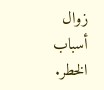زوال أسباب الخطر.